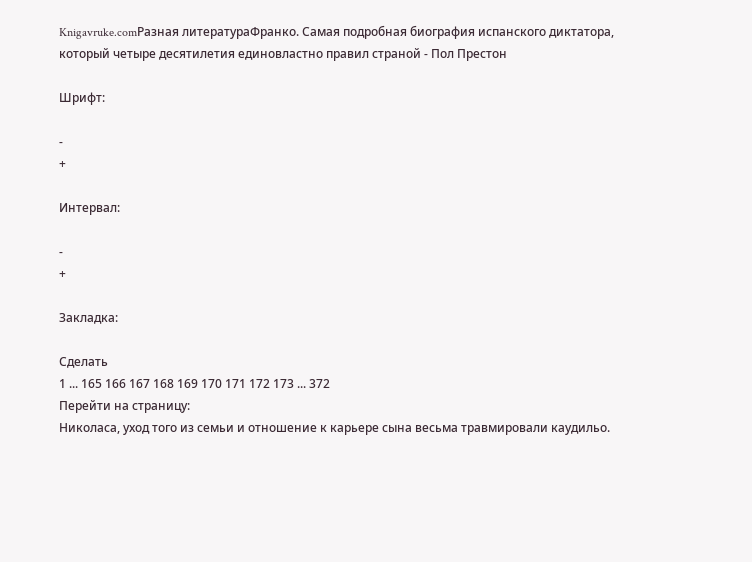Knigavruke.comРазная литератураФранко. Самая подробная биография испанского диктатора, который четыре десятилетия единовластно правил страной - Пол Престон

Шрифт:

-
+

Интервал:

-
+

Закладка:

Сделать
1 ... 165 166 167 168 169 170 171 172 173 ... 372
Перейти на страницу:
Николаса, уход того из семьи и отношение к карьере сына весьма травмировали каудильо.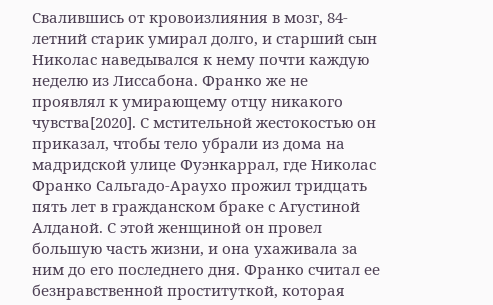Свалившись от кровоизлияния в мозг, 84-летний старик умирал долго, и старший сын Николас наведывался к нему почти каждую неделю из Лиссабона. Франко же не проявлял к умирающему отцу никакого чувства[2020]. С мстительной жестокостью он приказал, чтобы тело убрали из дома на мадридской улице Фуэнкаррал, где Николас Франко Сальгадо-Араухо прожил тридцать пять лет в гражданском браке с Агустиной Алданой. С этой женщиной он провел большую часть жизни, и она ухаживала за ним до его последнего дня. Франко считал ее безнравственной проституткой, которая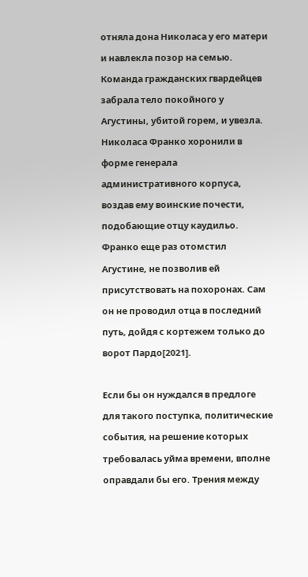отняла дона Николаса у его матери и навлекла позор на семью. Команда гражданских гвардейцев забрала тело покойного у Агустины, убитой горем, и увезла. Николаса Франко хоронили в форме генерала административного корпуса, воздав ему воинские почести, подобающие отцу каудильо. Франко еще раз отомстил Агустине, не позволив ей присутствовать на похоронах. Сам он не проводил отца в последний путь, дойдя с кортежем только до ворот Пардо[2021].

Если бы он нуждался в предлоге для такого поступка, политические события, на решение которых требовалась уйма времени, вполне оправдали бы его. Трения между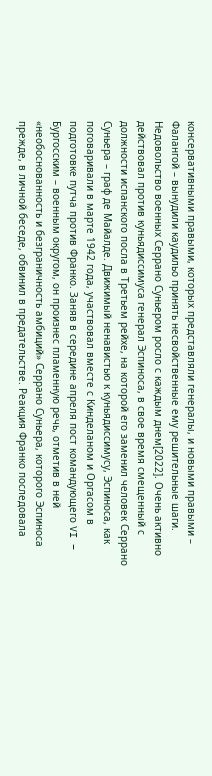консервативными правыми, которых представляли генералы, и новыми правыми – Фалангой – вынудили каудильо принять несвойственные ему решительные шаги. Недовольство военных Серрано Суньером росло с каждым днем[2022]. Очень активно действовал против куньядиссимуса генерал Эспиноса, в свое время смещенный с должности испанского посла в Третьем рейхе, на которой его заменил человек Серрано Суньера – граф де Майалде. Движимый ненавистью к куньядиссимусу, Эспиноса, как поговаривали в марте 1942 года, участвовал вместе с Кинделаном и Оргасом в подготовке путча против Франко. Заняв в середине апреля пост командующего VI – Бургосским – военным округом, он произнес пламенную речь, отметив в ней «необоснованность и безграничность амбиций» Серрано Суньера, которого Эспиноса прежде, в личной беседе, обвинил в предательстве. Реакция Франко последовала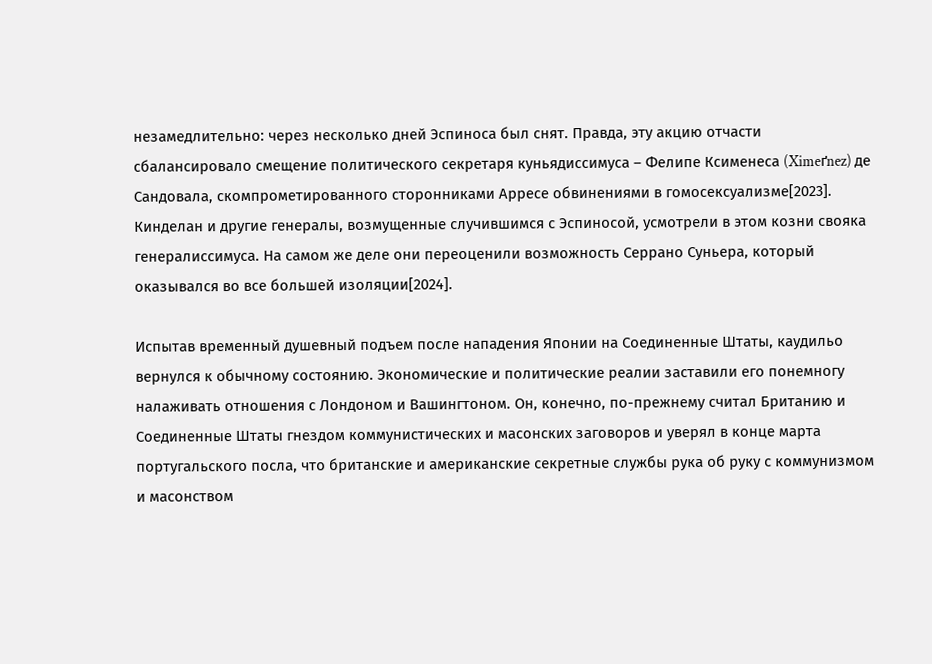незамедлительно: через несколько дней Эспиноса был снят. Правда, эту акцию отчасти сбалансировало смещение политического секретаря куньядиссимуса – Фелипе Ксименеса (Ximeґnez) де Сандовала, скомпрометированного сторонниками Арресе обвинениями в гомосексуализме[2023]. Кинделан и другие генералы, возмущенные случившимся с Эспиносой, усмотрели в этом козни свояка генералиссимуса. На самом же деле они переоценили возможность Серрано Суньера, который оказывался во все большей изоляции[2024].

Испытав временный душевный подъем после нападения Японии на Соединенные Штаты, каудильо вернулся к обычному состоянию. Экономические и политические реалии заставили его понемногу налаживать отношения с Лондоном и Вашингтоном. Он, конечно, по-прежнему считал Британию и Соединенные Штаты гнездом коммунистических и масонских заговоров и уверял в конце марта португальского посла, что британские и американские секретные службы рука об руку с коммунизмом и масонством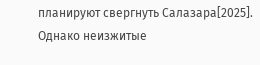планируют свергнуть Салазара[2025]. Однако неизжитые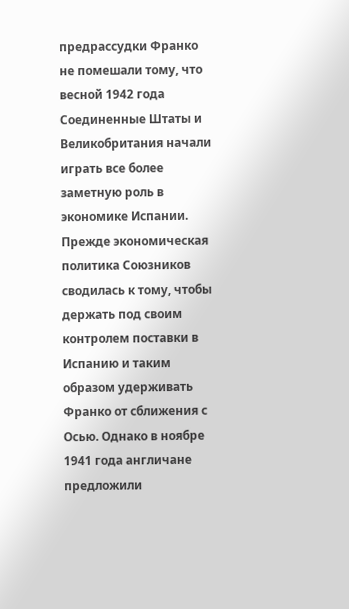предрассудки Франко не помешали тому, что весной 1942 года Соединенные Штаты и Великобритания начали играть все более заметную роль в экономике Испании. Прежде экономическая политика Союзников сводилась к тому, чтобы держать под своим контролем поставки в Испанию и таким образом удерживать Франко от сближения с Осью. Однако в ноябре 1941 года англичане предложили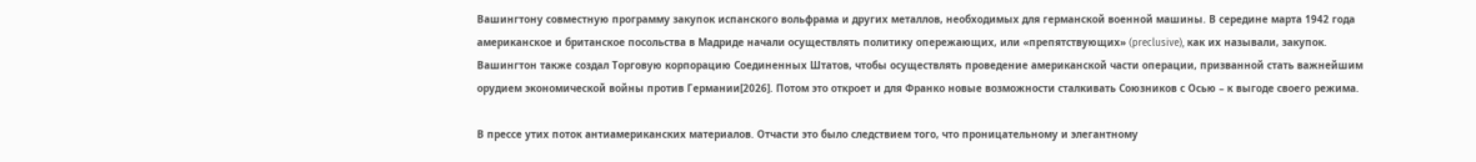Вашингтону совместную программу закупок испанского вольфрама и других металлов, необходимых для германской военной машины. В середине марта 1942 года американское и британское посольства в Мадриде начали осуществлять политику опережающих, или «препятствующих» (preclusive), как их называли, закупок. Вашингтон также создал Торговую корпорацию Соединенных Штатов, чтобы осуществлять проведение американской части операции, призванной стать важнейшим орудием экономической войны против Германии[2026]. Потом это откроет и для Франко новые возможности сталкивать Союзников с Осью – к выгоде своего режима.

В прессе утих поток антиамериканских материалов. Отчасти это было следствием того, что проницательному и элегантному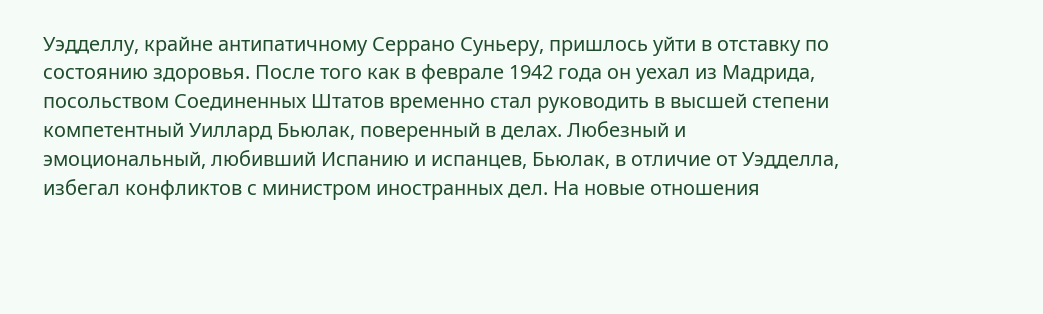Уэдделлу, крайне антипатичному Серрано Суньеру, пришлось уйти в отставку по состоянию здоровья. После того как в феврале 1942 года он уехал из Мадрида, посольством Соединенных Штатов временно стал руководить в высшей степени компетентный Уиллард Бьюлак, поверенный в делах. Любезный и эмоциональный, любивший Испанию и испанцев, Бьюлак, в отличие от Уэдделла, избегал конфликтов с министром иностранных дел. На новые отношения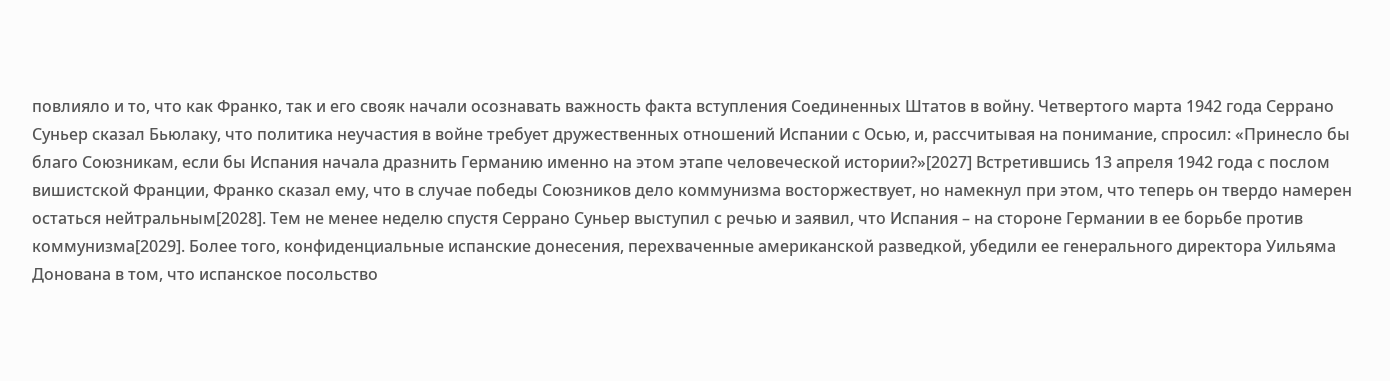повлияло и то, что как Франко, так и его свояк начали осознавать важность факта вступления Соединенных Штатов в войну. Четвертого марта 1942 года Серрано Суньер сказал Бьюлаку, что политика неучастия в войне требует дружественных отношений Испании с Осью, и, рассчитывая на понимание, спросил: «Принесло бы благо Союзникам, если бы Испания начала дразнить Германию именно на этом этапе человеческой истории?»[2027] Встретившись 13 апреля 1942 года с послом вишистской Франции, Франко сказал ему, что в случае победы Союзников дело коммунизма восторжествует, но намекнул при этом, что теперь он твердо намерен остаться нейтральным[2028]. Тем не менее неделю спустя Серрано Суньер выступил с речью и заявил, что Испания – на стороне Германии в ее борьбе против коммунизма[2029]. Более того, конфиденциальные испанские донесения, перехваченные американской разведкой, убедили ее генерального директора Уильяма Донована в том, что испанское посольство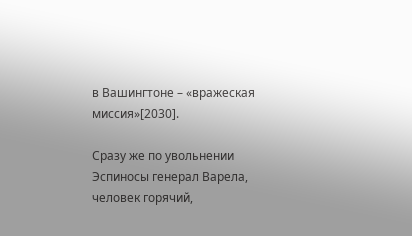в Вашингтоне – «вражеская миссия»[2030].

Сразу же по увольнении Эспиносы генерал Варела, человек горячий,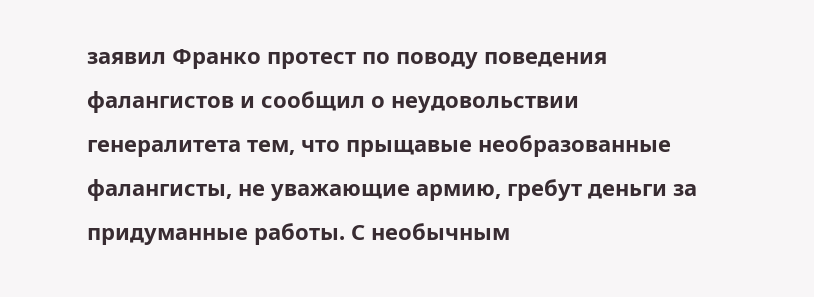заявил Франко протест по поводу поведения фалангистов и сообщил о неудовольствии генералитета тем, что прыщавые необразованные фалангисты, не уважающие армию, гребут деньги за придуманные работы. С необычным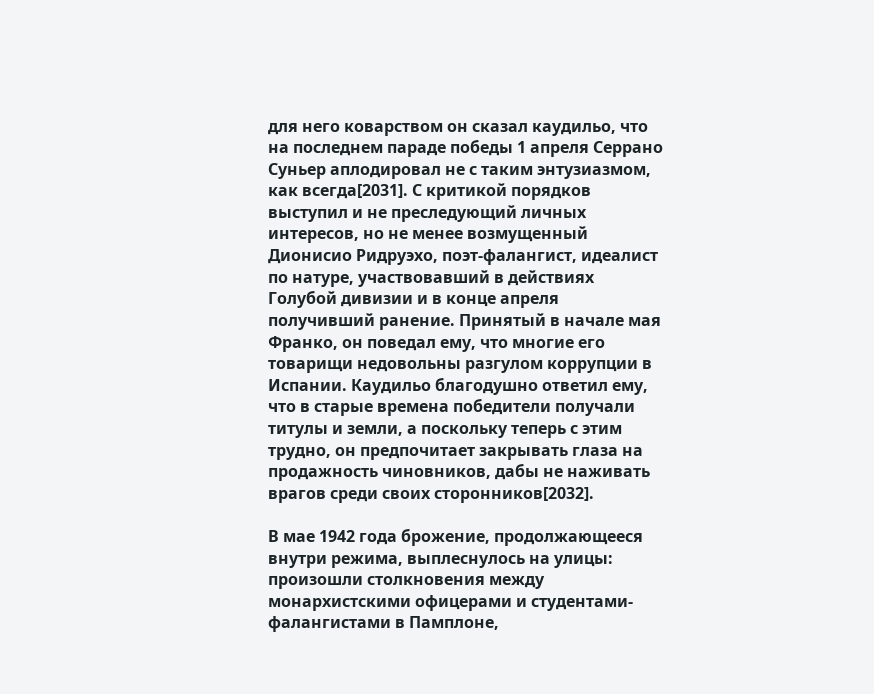для него коварством он сказал каудильо, что на последнем параде победы 1 апреля Серрано Суньер аплодировал не с таким энтузиазмом, как всегда[2031]. С критикой порядков выступил и не преследующий личных интересов, но не менее возмущенный Дионисио Ридруэхо, поэт-фалангист, идеалист по натуре, участвовавший в действиях Голубой дивизии и в конце апреля получивший ранение. Принятый в начале мая Франко, он поведал ему, что многие его товарищи недовольны разгулом коррупции в Испании. Каудильо благодушно ответил ему, что в старые времена победители получали титулы и земли, а поскольку теперь с этим трудно, он предпочитает закрывать глаза на продажность чиновников, дабы не наживать врагов среди своих сторонников[2032].

В мае 1942 года брожение, продолжающееся внутри режима, выплеснулось на улицы: произошли столкновения между монархистскими офицерами и студентами-фалангистами в Памплоне,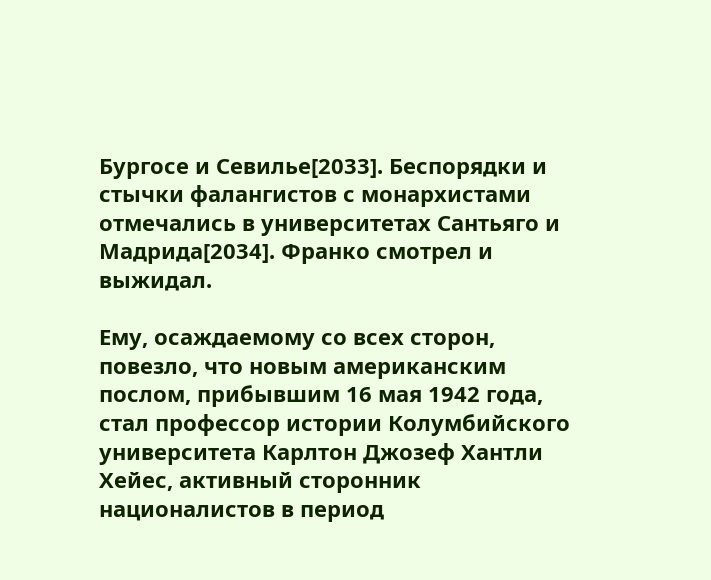Бургосе и Севилье[2033]. Беспорядки и стычки фалангистов с монархистами отмечались в университетах Сантьяго и Мадрида[2034]. Франко смотрел и выжидал.

Ему, осаждаемому со всех сторон, повезло, что новым американским послом, прибывшим 16 мая 1942 года, стал профессор истории Колумбийского университета Карлтон Джозеф Хантли Хейес, активный сторонник националистов в период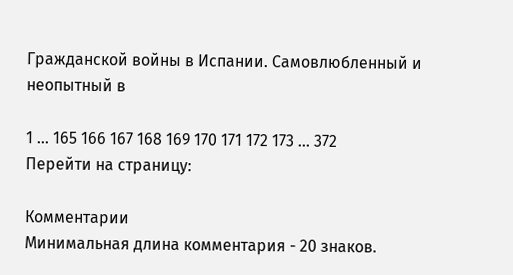Гражданской войны в Испании. Самовлюбленный и неопытный в

1 ... 165 166 167 168 169 170 171 172 173 ... 372
Перейти на страницу:

Комментарии
Минимальная длина комментария - 20 знаков.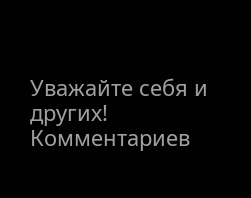Уважайте себя и других!
Комментариев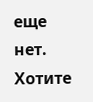еще нет. Хотите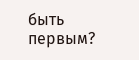быть первым?